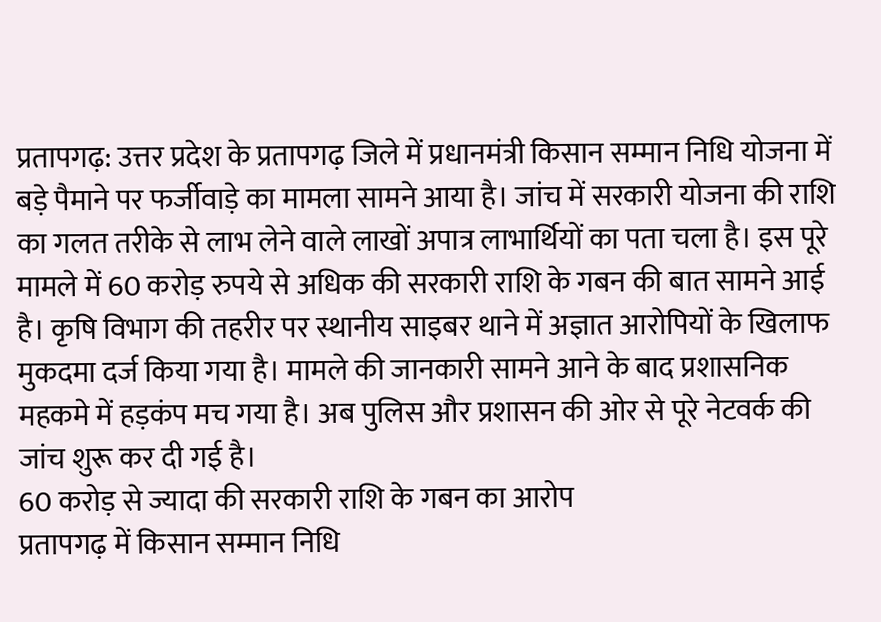प्रतापगढ़: उत्तर प्रदेश के प्रतापगढ़ जिले में प्रधानमंत्री किसान सम्मान निधि योजना में बड़े पैमाने पर फर्जीवाड़े का मामला सामने आया है। जांच में सरकारी योजना की राशि का गलत तरीके से लाभ लेने वाले लाखों अपात्र लाभार्थियों का पता चला है। इस पूरे मामले में 60 करोड़ रुपये से अधिक की सरकारी राशि के गबन की बात सामने आई है। कृषि विभाग की तहरीर पर स्थानीय साइबर थाने में अज्ञात आरोपियों के खिलाफ मुकदमा दर्ज किया गया है। मामले की जानकारी सामने आने के बाद प्रशासनिक महकमे में हड़कंप मच गया है। अब पुलिस और प्रशासन की ओर से पूरे नेटवर्क की जांच शुरू कर दी गई है।
60 करोड़ से ज्यादा की सरकारी राशि के गबन का आरोप
प्रतापगढ़ में किसान सम्मान निधि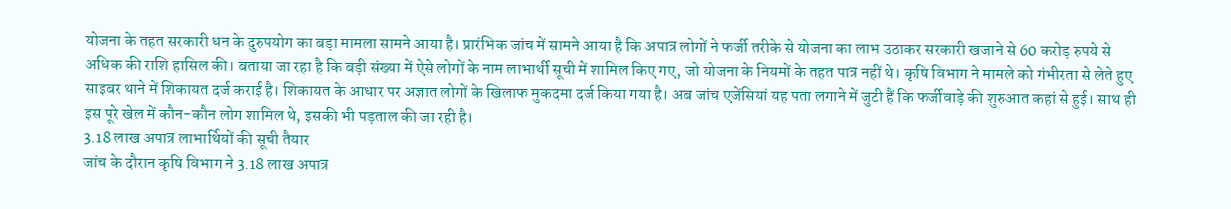योजना के तहत सरकारी धन के दुरुपयोग का बड़ा मामला सामने आया है। प्रारंभिक जांच में सामने आया है कि अपात्र लोगों ने फर्जी तरीके से योजना का लाभ उठाकर सरकारी खजाने से 60 करोड़ रुपये से अधिक की राशि हासिल की। बताया जा रहा है कि बड़ी संख्या में ऐसे लोगों के नाम लाभार्थी सूची में शामिल किए गए, जो योजना के नियमों के तहत पात्र नहीं थे। कृषि विभाग ने मामले को गंभीरता से लेते हुए साइबर थाने में शिकायत दर्ज कराई है। शिकायत के आधार पर अज्ञात लोगों के खिलाफ मुकदमा दर्ज किया गया है। अब जांच एजेंसियां यह पता लगाने में जुटी हैं कि फर्जीवाड़े की शुरुआत कहां से हुई। साथ ही इस पूरे खेल में कौन-कौन लोग शामिल थे, इसकी भी पड़ताल की जा रही है।
3.18 लाख अपात्र लाभार्थियों की सूची तैयार
जांच के दौरान कृषि विभाग ने 3.18 लाख अपात्र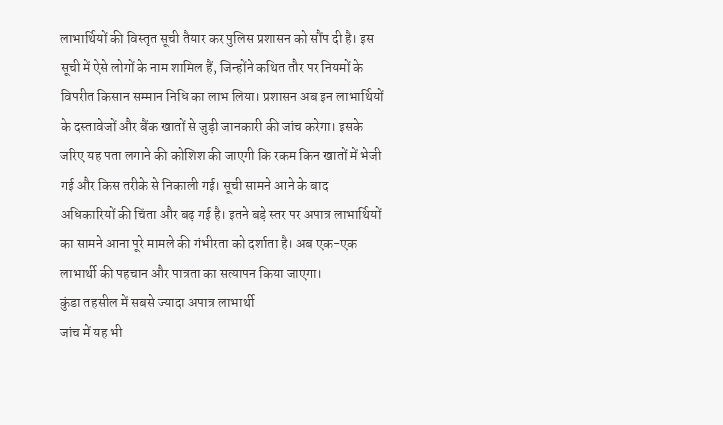लाभार्थियों की विस्तृत सूची तैयार कर पुलिस प्रशासन को सौंप दी है। इस सूची में ऐसे लोगों के नाम शामिल हैं, जिन्होंने कथित तौर पर नियमों के विपरीत किसान सम्मान निधि का लाभ लिया। प्रशासन अब इन लाभार्थियों के दस्तावेजों और बैंक खातों से जुड़ी जानकारी की जांच करेगा। इसके जरिए यह पता लगाने की कोशिश की जाएगी कि रकम किन खातों में भेजी गई और किस तरीके से निकाली गई। सूची सामने आने के बाद अधिकारियों की चिंता और बढ़ गई है। इतने बड़े स्तर पर अपात्र लाभार्थियों का सामने आना पूरे मामले की गंभीरता को दर्शाता है। अब एक-एक लाभार्थी की पहचान और पात्रता का सत्यापन किया जाएगा।
कुंडा तहसील में सबसे ज्यादा अपात्र लाभार्थी
जांच में यह भी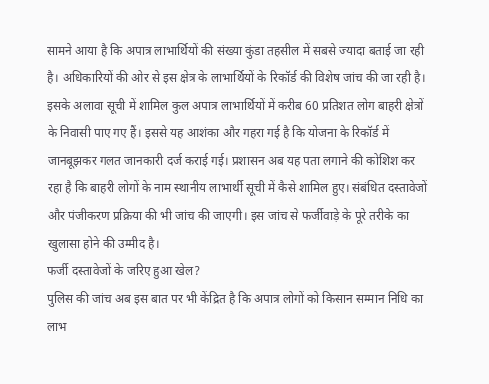सामने आया है कि अपात्र लाभार्थियों की संख्या कुंडा तहसील में सबसे ज्यादा बताई जा रही है। अधिकारियों की ओर से इस क्षेत्र के लाभार्थियों के रिकॉर्ड की विशेष जांच की जा रही है। इसके अलावा सूची में शामिल कुल अपात्र लाभार्थियों में करीब 60 प्रतिशत लोग बाहरी क्षेत्रों के निवासी पाए गए हैं। इससे यह आशंका और गहरा गई है कि योजना के रिकॉर्ड में जानबूझकर गलत जानकारी दर्ज कराई गई। प्रशासन अब यह पता लगाने की कोशिश कर रहा है कि बाहरी लोगों के नाम स्थानीय लाभार्थी सूची में कैसे शामिल हुए। संबंधित दस्तावेजों और पंजीकरण प्रक्रिया की भी जांच की जाएगी। इस जांच से फर्जीवाड़े के पूरे तरीके का खुलासा होने की उम्मीद है।
फर्जी दस्तावेजों के जरिए हुआ खेल?
पुलिस की जांच अब इस बात पर भी केंद्रित है कि अपात्र लोगों को किसान सम्मान निधि का लाभ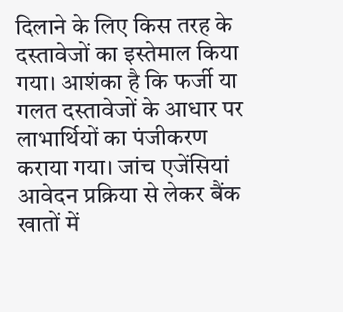दिलाने के लिए किस तरह के दस्तावेजों का इस्तेमाल किया गया। आशंका है कि फर्जी या गलत दस्तावेजों के आधार पर लाभार्थियों का पंजीकरण कराया गया। जांच एजेंसियां आवेदन प्रक्रिया से लेकर बैंक खातों में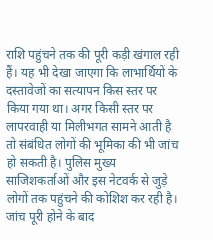राशि पहुंचने तक की पूरी कड़ी खंगाल रही हैं। यह भी देखा जाएगा कि लाभार्थियों के दस्तावेजों का सत्यापन किस स्तर पर किया गया था। अगर किसी स्तर पर लापरवाही या मिलीभगत सामने आती है तो संबंधित लोगों की भूमिका की भी जांच हो सकती है। पुलिस मुख्य साजिशकर्ताओं और इस नेटवर्क से जुड़े लोगों तक पहुंचने की कोशिश कर रही है। जांच पूरी होने के बाद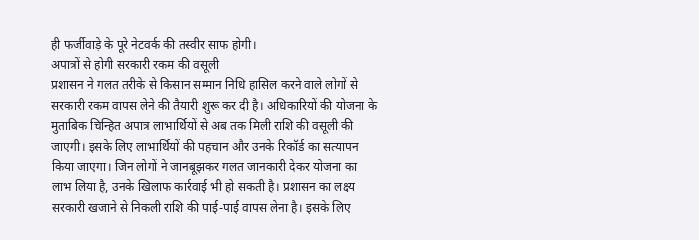ही फर्जीवाड़े के पूरे नेटवर्क की तस्वीर साफ होगी।
अपात्रों से होगी सरकारी रकम की वसूली
प्रशासन ने गलत तरीके से किसान सम्मान निधि हासिल करने वाले लोगों से सरकारी रकम वापस लेने की तैयारी शुरू कर दी है। अधिकारियों की योजना के मुताबिक चिन्हित अपात्र लाभार्थियों से अब तक मिली राशि की वसूली की जाएगी। इसके लिए लाभार्थियों की पहचान और उनके रिकॉर्ड का सत्यापन किया जाएगा। जिन लोगों ने जानबूझकर गलत जानकारी देकर योजना का लाभ लिया है, उनके खिलाफ कार्रवाई भी हो सकती है। प्रशासन का लक्ष्य सरकारी खजाने से निकली राशि की पाई-पाई वापस लेना है। इसके लिए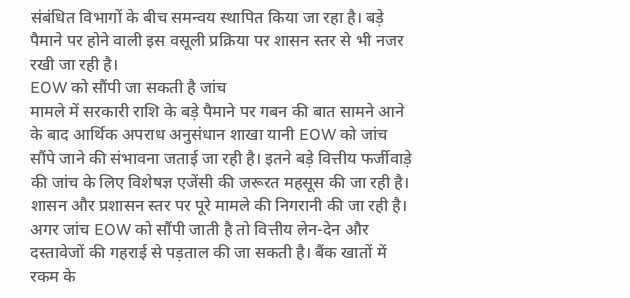संबंधित विभागों के बीच समन्वय स्थापित किया जा रहा है। बड़े पैमाने पर होने वाली इस वसूली प्रक्रिया पर शासन स्तर से भी नजर रखी जा रही है।
EOW को सौंपी जा सकती है जांच
मामले में सरकारी राशि के बड़े पैमाने पर गबन की बात सामने आने के बाद आर्थिक अपराध अनुसंधान शाखा यानी EOW को जांच सौंपे जाने की संभावना जताई जा रही है। इतने बड़े वित्तीय फर्जीवाड़े की जांच के लिए विशेषज्ञ एजेंसी की जरूरत महसूस की जा रही है। शासन और प्रशासन स्तर पर पूरे मामले की निगरानी की जा रही है। अगर जांच EOW को सौंपी जाती है तो वित्तीय लेन-देन और दस्तावेजों की गहराई से पड़ताल की जा सकती है। बैंक खातों में रकम के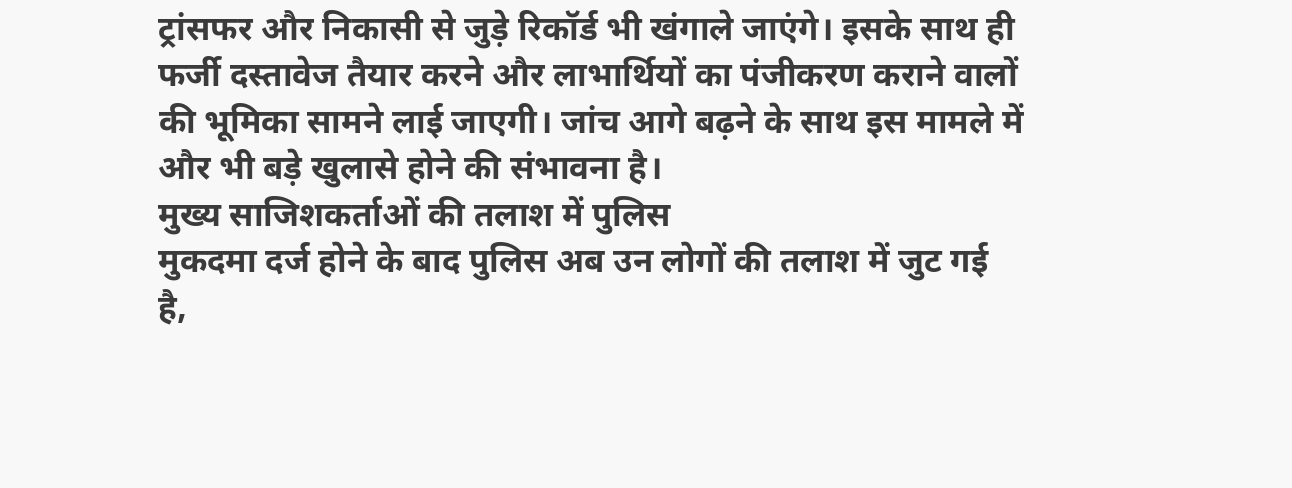ट्रांसफर और निकासी से जुड़े रिकॉर्ड भी खंगाले जाएंगे। इसके साथ ही फर्जी दस्तावेज तैयार करने और लाभार्थियों का पंजीकरण कराने वालों की भूमिका सामने लाई जाएगी। जांच आगे बढ़ने के साथ इस मामले में और भी बड़े खुलासे होने की संभावना है।
मुख्य साजिशकर्ताओं की तलाश में पुलिस
मुकदमा दर्ज होने के बाद पुलिस अब उन लोगों की तलाश में जुट गई है,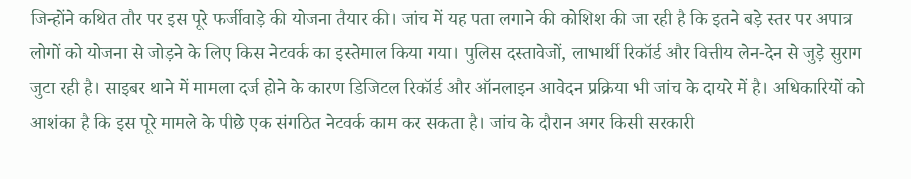जिन्होंने कथित तौर पर इस पूरे फर्जीवाड़े की योजना तैयार की। जांच में यह पता लगाने की कोशिश की जा रही है कि इतने बड़े स्तर पर अपात्र लोगों को योजना से जोड़ने के लिए किस नेटवर्क का इस्तेमाल किया गया। पुलिस दस्तावेजों, लाभार्थी रिकॉर्ड और वित्तीय लेन-देन से जुड़े सुराग जुटा रही है। साइबर थाने में मामला दर्ज होने के कारण डिजिटल रिकॉर्ड और ऑनलाइन आवेदन प्रक्रिया भी जांच के दायरे में है। अधिकारियों को आशंका है कि इस पूरे मामले के पीछे एक संगठित नेटवर्क काम कर सकता है। जांच के दौरान अगर किसी सरकारी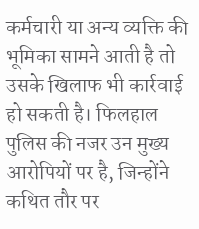कर्मचारी या अन्य व्यक्ति की भूमिका सामने आती है तो उसके खिलाफ भी कार्रवाई हो सकती है। फिलहाल पुलिस की नजर उन मुख्य आरोपियों पर है, जिन्होंने कथित तौर पर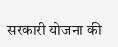सरकारी योजना की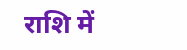राशि में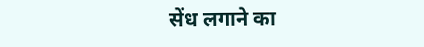सेंध लगाने का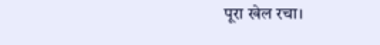पूरा खेल रचा।